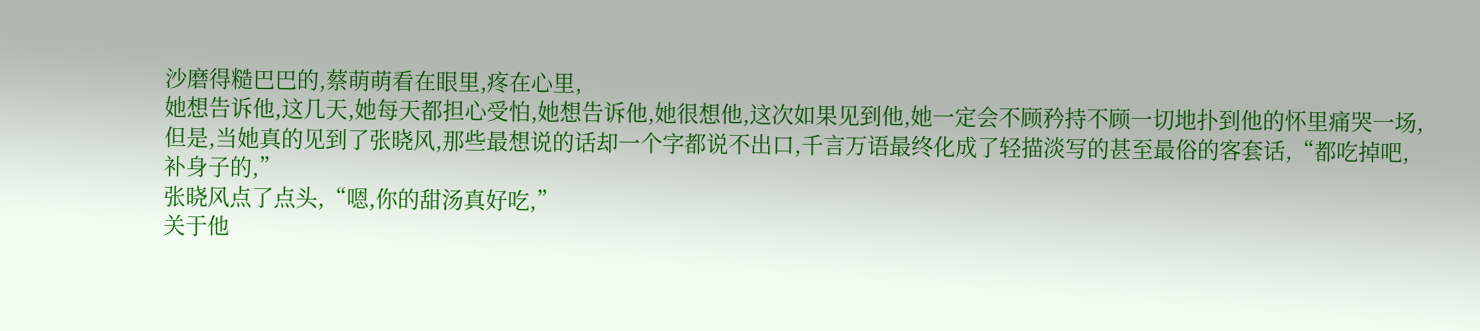沙磨得糙巴巴的,蔡萌萌看在眼里,疼在心里,
她想告诉他,这几天,她每天都担心受怕,她想告诉他,她很想他,这次如果见到他,她一定会不顾矜持不顾一切地扑到他的怀里痛哭一场,但是,当她真的见到了张晓风,那些最想说的话却一个字都说不出口,千言万语最终化成了轻描淡写的甚至最俗的客套话,“都吃掉吧,补身子的,”
张晓风点了点头,“嗯,你的甜汤真好吃,”
关于他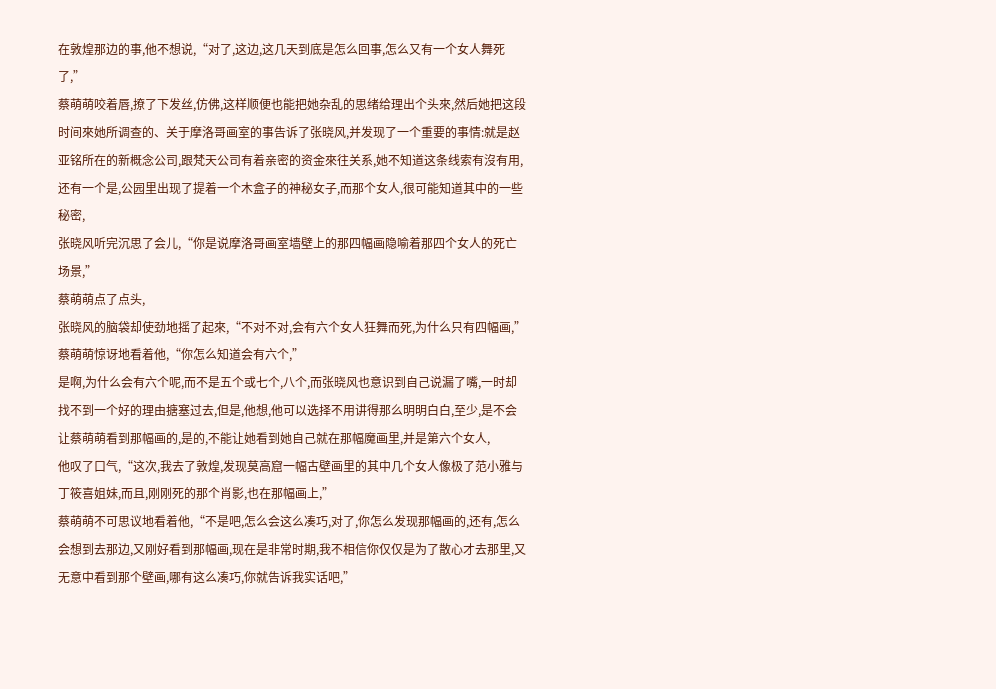在敦煌那边的事,他不想说,“对了,这边,这几天到底是怎么回事,怎么又有一个女人舞死了,”
蔡萌萌咬着唇,撩了下发丝,仿佛,这样顺便也能把她杂乱的思绪给理出个头來,然后她把这段时间來她所调查的、关于摩洛哥画室的事告诉了张晓风,并发现了一个重要的事情:就是赵亚铭所在的新概念公司,跟梵天公司有着亲密的资金來往关系,她不知道这条线索有沒有用,还有一个是,公园里出现了提着一个木盒子的神秘女子,而那个女人,很可能知道其中的一些秘密,
张晓风听完沉思了会儿,“你是说摩洛哥画室墙壁上的那四幅画隐喻着那四个女人的死亡场景,”
蔡萌萌点了点头,
张晓风的脑袋却使劲地摇了起來,“不对不对,会有六个女人狂舞而死,为什么只有四幅画,”
蔡萌萌惊讶地看着他,“你怎么知道会有六个,”
是啊,为什么会有六个呢,而不是五个或七个,八个,而张晓风也意识到自己说漏了嘴,一时却找不到一个好的理由搪塞过去,但是,他想,他可以选择不用讲得那么明明白白,至少,是不会让蔡萌萌看到那幅画的,是的,不能让她看到她自己就在那幅魔画里,并是第六个女人,
他叹了口气,“这次,我去了敦煌,发现莫高窟一幅古壁画里的其中几个女人像极了范小雅与丁筱喜姐妹,而且,刚刚死的那个肖影,也在那幅画上,”
蔡萌萌不可思议地看着他,“不是吧,怎么会这么凑巧,对了,你怎么发现那幅画的,还有,怎么会想到去那边,又刚好看到那幅画,现在是非常时期,我不相信你仅仅是为了散心才去那里,又无意中看到那个壁画,哪有这么凑巧,你就告诉我实话吧,”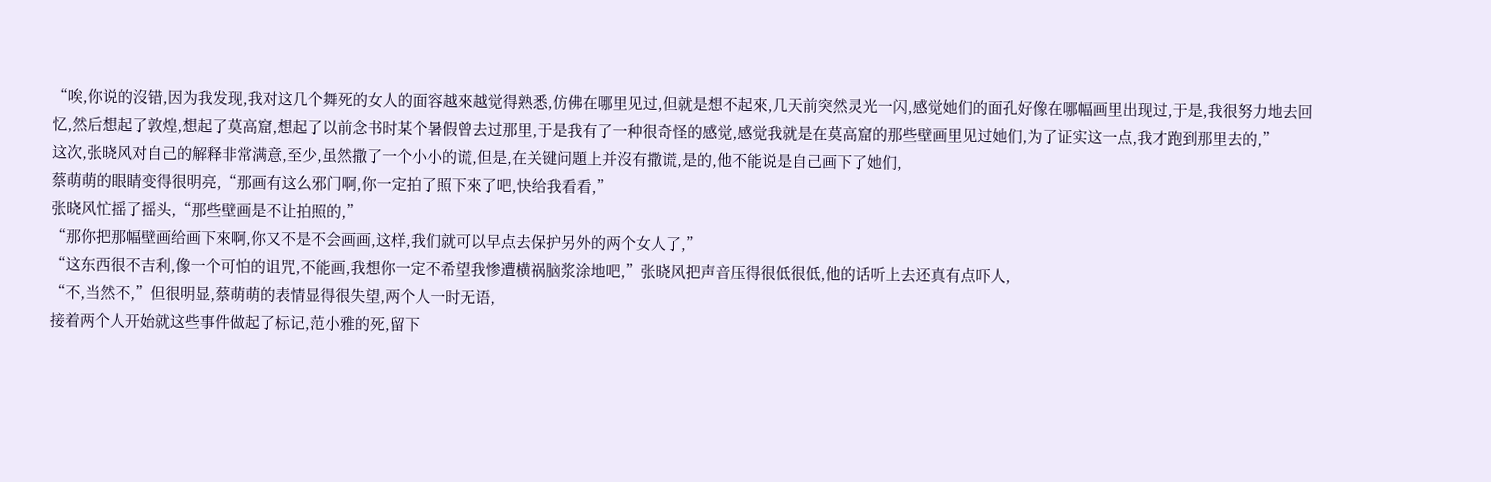“唉,你说的沒错,因为我发现,我对这几个舞死的女人的面容越來越觉得熟悉,仿佛在哪里见过,但就是想不起來,几天前突然灵光一闪,感觉她们的面孔好像在哪幅画里出现过,于是,我很努力地去回忆,然后想起了敦煌,想起了莫高窟,想起了以前念书时某个暑假曾去过那里,于是我有了一种很奇怪的感觉,感觉我就是在莫高窟的那些壁画里见过她们,为了证实这一点,我才跑到那里去的,”
这次,张晓风对自己的解释非常满意,至少,虽然撒了一个小小的谎,但是,在关键问題上并沒有撒谎,是的,他不能说是自己画下了她们,
蔡萌萌的眼睛变得很明亮,“那画有这么邪门啊,你一定拍了照下來了吧,快给我看看,”
张晓风忙摇了摇头,“那些壁画是不让拍照的,”
“那你把那幅壁画给画下來啊,你又不是不会画画,这样,我们就可以早点去保护另外的两个女人了,”
“这东西很不吉利,像一个可怕的诅咒,不能画,我想你一定不希望我惨遭横祸脑浆涂地吧,”张晓风把声音压得很低很低,他的话听上去还真有点吓人,
“不,当然不,”但很明显,蔡萌萌的表情显得很失望,两个人一时无语,
接着两个人开始就这些事件做起了标记,范小雅的死,留下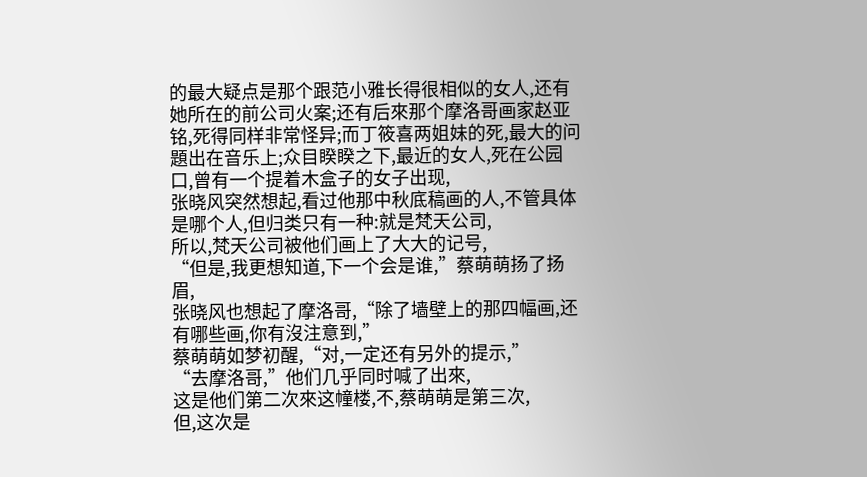的最大疑点是那个跟范小雅长得很相似的女人,还有她所在的前公司火案;还有后來那个摩洛哥画家赵亚铭,死得同样非常怪异;而丁筱喜两姐妹的死,最大的问題出在音乐上;众目睽睽之下,最近的女人,死在公园口,曾有一个提着木盒子的女子出现,
张晓风突然想起,看过他那中秋底稿画的人,不管具体是哪个人,但归类只有一种:就是梵天公司,
所以,梵天公司被他们画上了大大的记号,
“但是,我更想知道,下一个会是谁,”蔡萌萌扬了扬眉,
张晓风也想起了摩洛哥,“除了墙壁上的那四幅画,还有哪些画,你有沒注意到,”
蔡萌萌如梦初醒,“对,一定还有另外的提示,”
“去摩洛哥,”他们几乎同时喊了出來,
这是他们第二次來这幢楼,不,蔡萌萌是第三次,
但,这次是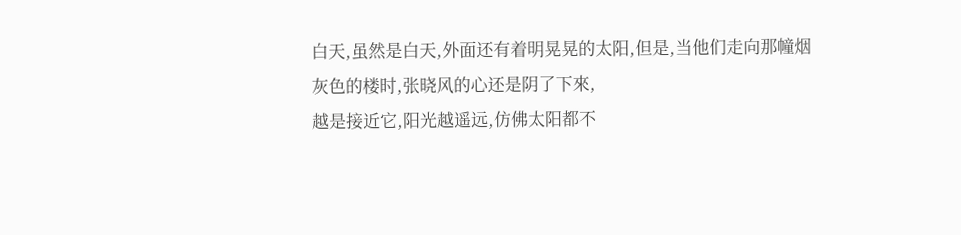白天,虽然是白天,外面还有着明晃晃的太阳,但是,当他们走向那幢烟灰色的楼时,张晓风的心还是阴了下來,
越是接近它,阳光越遥远,仿佛太阳都不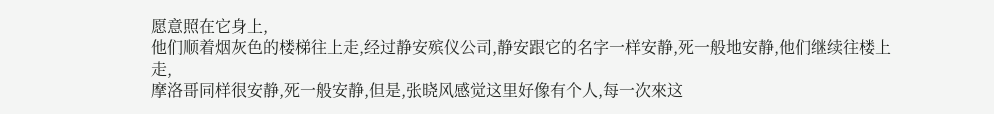愿意照在它身上,
他们顺着烟灰色的楼梯往上走,经过静安殡仪公司,静安跟它的名字一样安静,死一般地安静,他们继续往楼上走,
摩洛哥同样很安静,死一般安静,但是,张晓风感觉这里好像有个人,每一次來这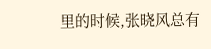里的时候,张晓风总有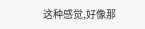这种感觉,好像那